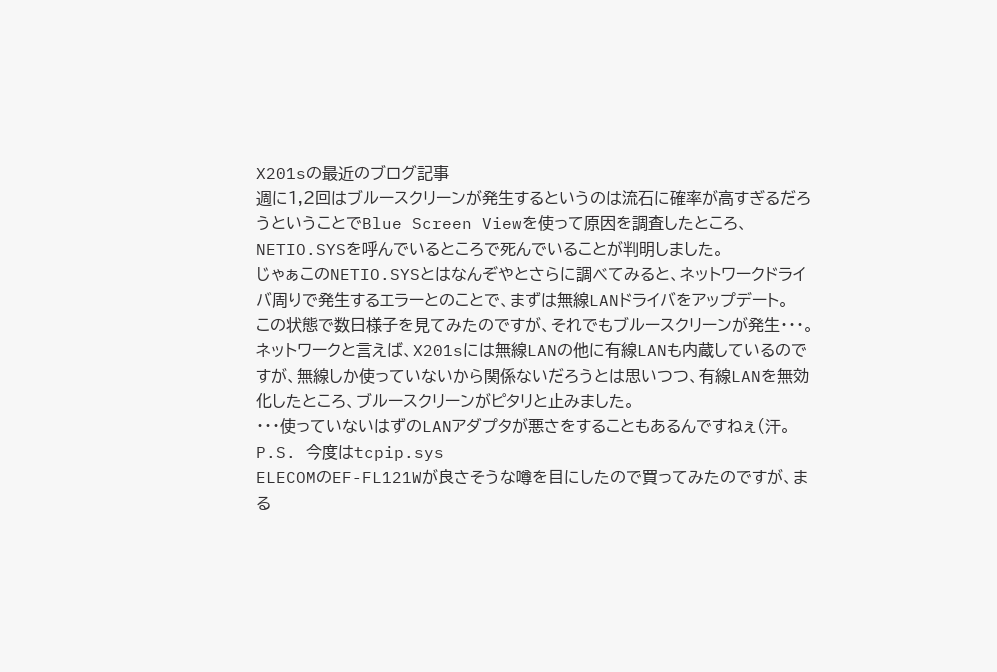X201sの最近のブログ記事
週に1,2回はブルースクリーンが発生するというのは流石に確率が高すぎるだろうということでBlue Screen Viewを使って原因を調査したところ、NETIO.SYSを呼んでいるところで死んでいることが判明しました。
じゃぁこのNETIO.SYSとはなんぞやとさらに調べてみると、ネットワークドライバ周りで発生するエラーとのことで、まずは無線LANドライバをアップデート。
この状態で数日様子を見てみたのですが、それでもブルースクリーンが発生・・・。
ネットワークと言えば、X201sには無線LANの他に有線LANも内蔵しているのですが、無線しか使っていないから関係ないだろうとは思いつつ、有線LANを無効化したところ、ブルースクリーンがピタリと止みました。
・・・使っていないはずのLANアダプタが悪さをすることもあるんですねぇ(汗。
P.S. 今度はtcpip.sys
ELECOMのEF-FL121Wが良さそうな噂を目にしたので買ってみたのですが、まる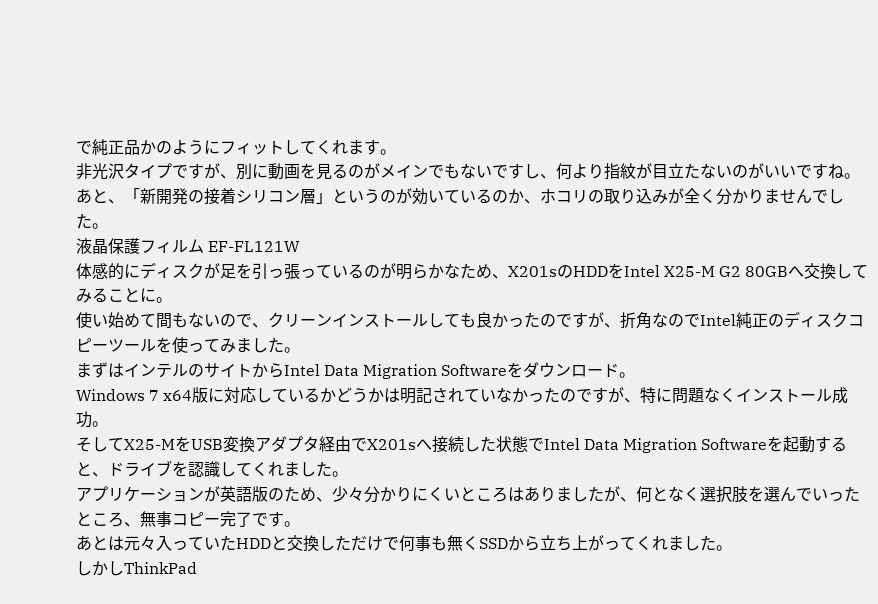で純正品かのようにフィットしてくれます。
非光沢タイプですが、別に動画を見るのがメインでもないですし、何より指紋が目立たないのがいいですね。
あと、「新開発の接着シリコン層」というのが効いているのか、ホコリの取り込みが全く分かりませんでした。
液晶保護フィルム EF-FL121W
体感的にディスクが足を引っ張っているのが明らかなため、X201sのHDDをIntel X25-M G2 80GBへ交換してみることに。
使い始めて間もないので、クリーンインストールしても良かったのですが、折角なのでIntel純正のディスクコピーツールを使ってみました。
まずはインテルのサイトからIntel Data Migration Softwareをダウンロード。
Windows 7 x64版に対応しているかどうかは明記されていなかったのですが、特に問題なくインストール成功。
そしてX25-MをUSB変換アダプタ経由でX201sへ接続した状態でIntel Data Migration Softwareを起動すると、ドライブを認識してくれました。
アプリケーションが英語版のため、少々分かりにくいところはありましたが、何となく選択肢を選んでいったところ、無事コピー完了です。
あとは元々入っていたHDDと交換しただけで何事も無くSSDから立ち上がってくれました。
しかしThinkPad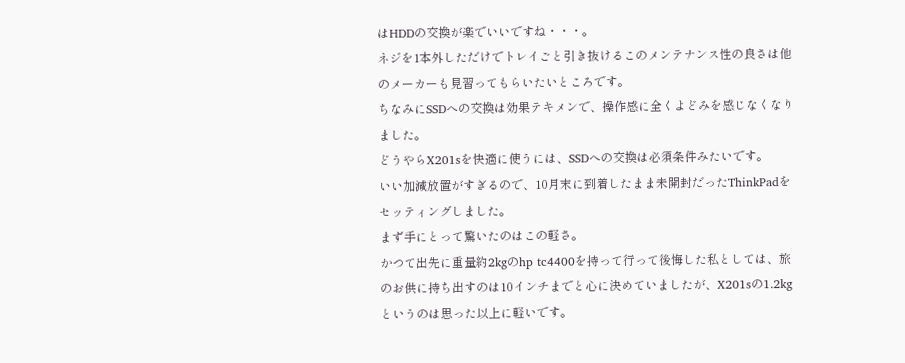はHDDの交換が楽でいいですね・・・。
ネジを1本外しただけでトレイごと引き抜けるこのメンテナンス性の良さは他のメーカーも見習ってもらいたいところです。
ちなみにSSDへの交換は効果テキメンで、操作感に全くよどみを感じなくなりました。
どうやらX201sを快適に使うには、SSDへの交換は必須条件みたいです。
いい加減放置がすぎるので、10月末に到着したまま未開封だったThinkPadをセッティングしました。
まず手にとって驚いたのはこの軽さ。
かつて出先に重量約2kgのhp tc4400を持って行って後悔した私としては、旅のお供に持ち出すのは10インチまでと心に決めていましたが、X201sの1.2kgというのは思った以上に軽いです。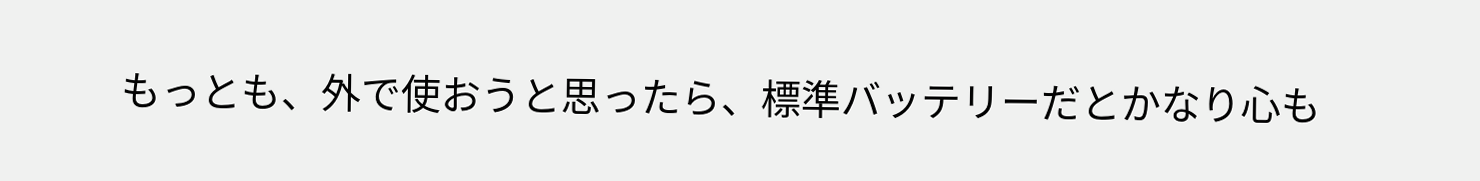もっとも、外で使おうと思ったら、標準バッテリーだとかなり心も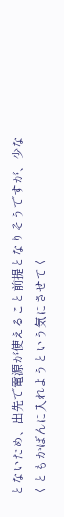とないため、出先で電源が使えること前提となりそうですが、少なくともかばんに入れようという気にさせてく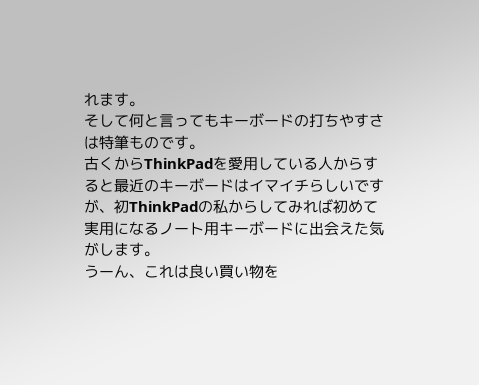れます。
そして何と言ってもキーボードの打ちやすさは特筆ものです。
古くからThinkPadを愛用している人からすると最近のキーボードはイマイチらしいですが、初ThinkPadの私からしてみれば初めて実用になるノート用キーボードに出会えた気がします。
うーん、これは良い買い物を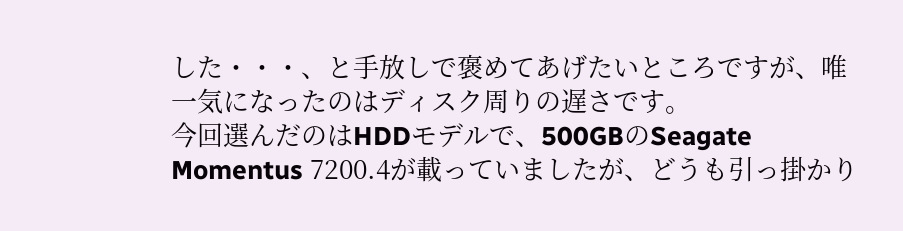した・・・、と手放しで褒めてあげたいところですが、唯一気になったのはディスク周りの遅さです。
今回選んだのはHDDモデルで、500GBのSeagate Momentus 7200.4が載っていましたが、どうも引っ掛かり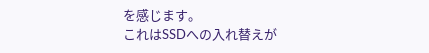を感じます。
これはSSDへの入れ替えが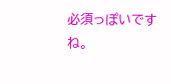必須っぽいですね。